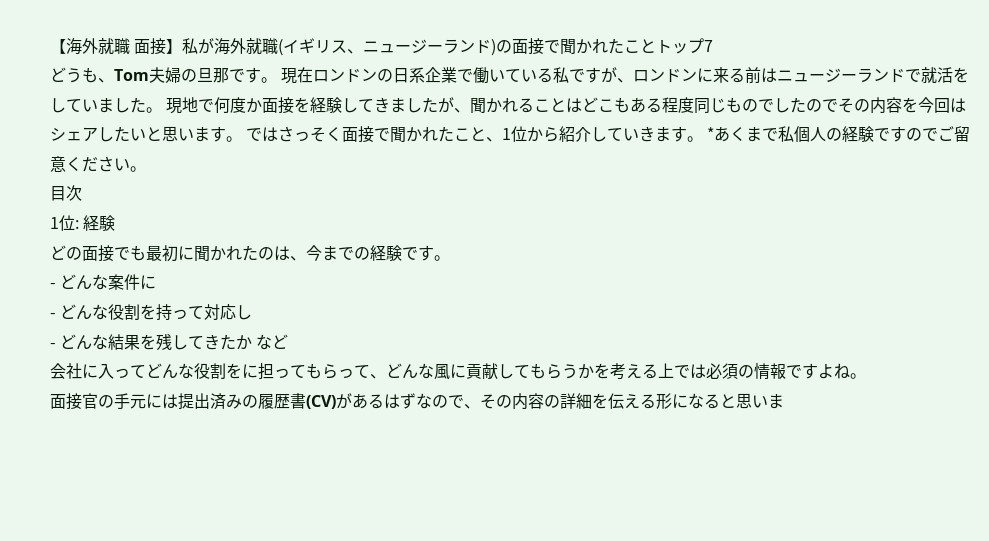【海外就職 面接】私が海外就職(イギリス、ニュージーランド)の面接で聞かれたことトップ7
どうも、Tom夫婦の旦那です。 現在ロンドンの日系企業で働いている私ですが、ロンドンに来る前はニュージーランドで就活をしていました。 現地で何度か面接を経験してきましたが、聞かれることはどこもある程度同じものでしたのでその内容を今回はシェアしたいと思います。 ではさっそく面接で聞かれたこと、1位から紹介していきます。 *あくまで私個人の経験ですのでご留意ください。
目次
1位: 経験
どの面接でも最初に聞かれたのは、今までの経験です。
- どんな案件に
- どんな役割を持って対応し
- どんな結果を残してきたか など
会社に入ってどんな役割をに担ってもらって、どんな風に貢献してもらうかを考える上では必須の情報ですよね。
面接官の手元には提出済みの履歴書(CV)があるはずなので、その内容の詳細を伝える形になると思いま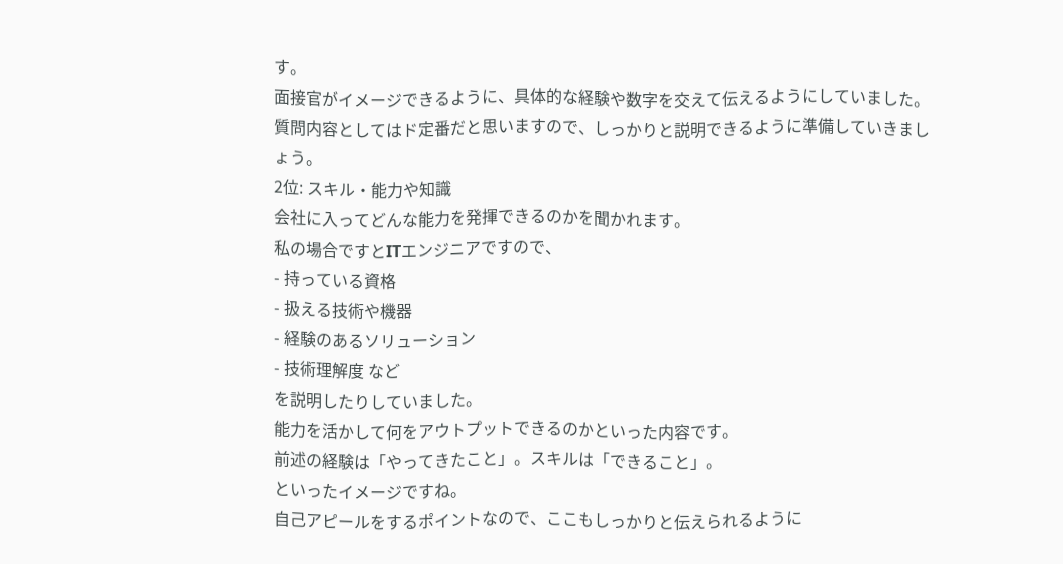す。
面接官がイメージできるように、具体的な経験や数字を交えて伝えるようにしていました。
質問内容としてはド定番だと思いますので、しっかりと説明できるように準備していきましょう。
2位: スキル・能力や知識
会社に入ってどんな能力を発揮できるのかを聞かれます。
私の場合ですとITエンジニアですので、
- 持っている資格
- 扱える技術や機器
- 経験のあるソリューション
- 技術理解度 など
を説明したりしていました。
能力を活かして何をアウトプットできるのかといった内容です。
前述の経験は「やってきたこと」。スキルは「できること」。
といったイメージですね。
自己アピールをするポイントなので、ここもしっかりと伝えられるように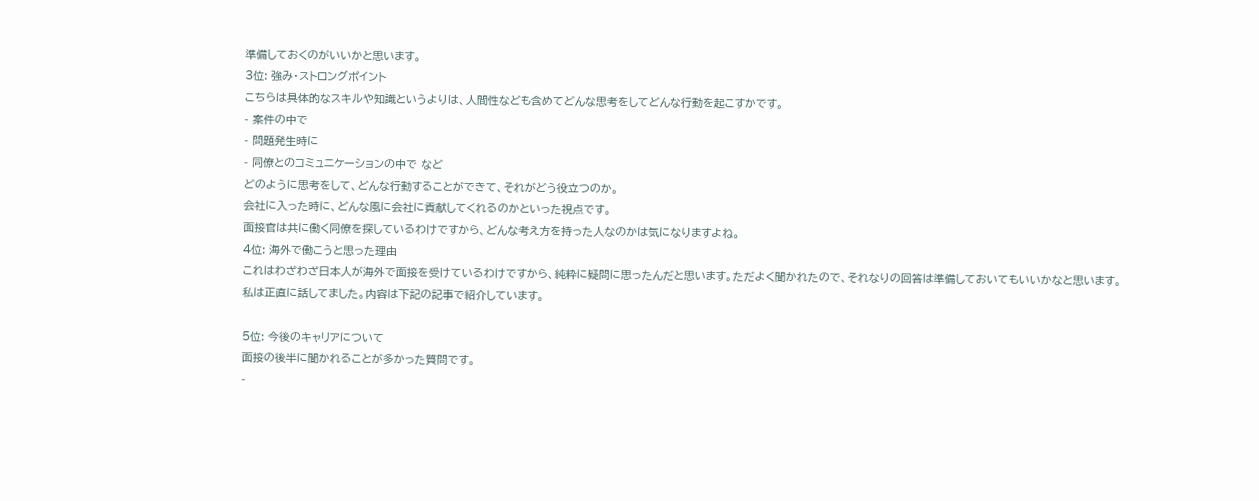準備しておくのがいいかと思います。
3位: 強み・ストロングポイント
こちらは具体的なスキルや知識というよりは、人間性なども含めてどんな思考をしてどんな行動を起こすかです。
- 案件の中で
- 問題発生時に
- 同僚とのコミュニケーションの中で など
どのように思考をして、どんな行動することができて、それがどう役立つのか。
会社に入った時に、どんな風に会社に貢献してくれるのかといった視点です。
面接官は共に働く同僚を探しているわけですから、どんな考え方を持った人なのかは気になりますよね。
4位: 海外で働こうと思った理由
これはわざわざ日本人が海外で面接を受けているわけですから、純粋に疑問に思ったんだと思います。ただよく聞かれたので、それなりの回答は準備しておいてもいいかなと思います。
私は正直に話してました。内容は下記の記事で紹介しています。

5位: 今後のキャリアについて
面接の後半に聞かれることが多かった質問です。
-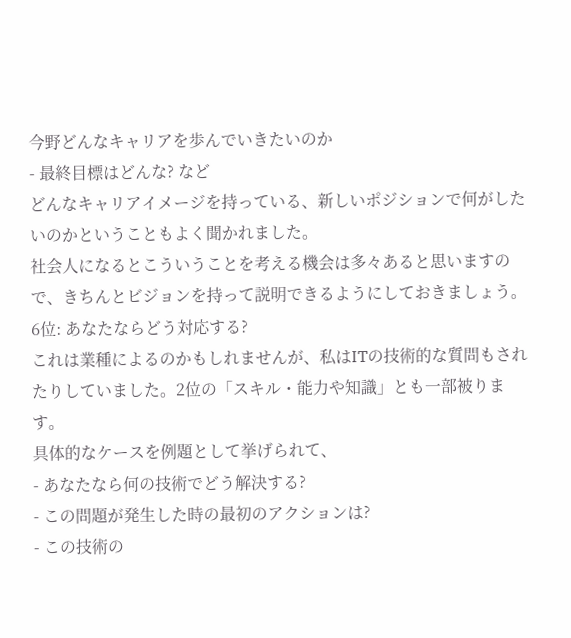今野どんなキャリアを歩んでいきたいのか
- 最終目標はどんな? など
どんなキャリアイメージを持っている、新しいポジションで何がしたいのかということもよく聞かれました。
社会人になるとこういうことを考える機会は多々あると思いますので、きちんとビジョンを持って説明できるようにしておきましょう。
6位: あなたならどう対応する?
これは業種によるのかもしれませんが、私はITの技術的な質問もされたりしていました。2位の「スキル・能力や知識」とも一部被ります。
具体的なケースを例題として挙げられて、
- あなたなら何の技術でどう解決する?
- この問題が発生した時の最初のアクションは?
- この技術の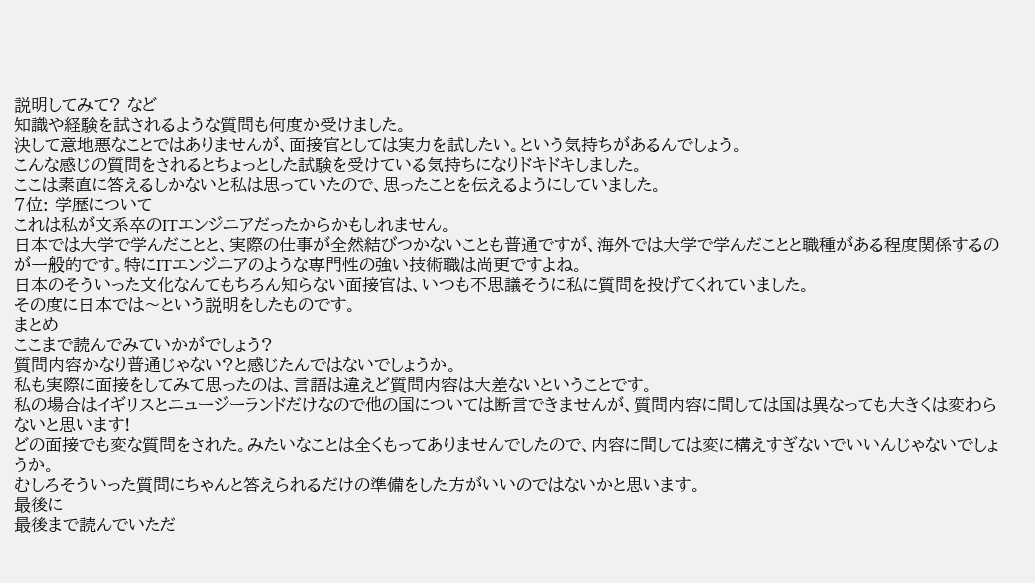説明してみて? など
知識や経験を試されるような質問も何度か受けました。
決して意地悪なことではありませんが、面接官としては実力を試したい。という気持ちがあるんでしょう。
こんな感じの質問をされるとちょっとした試験を受けている気持ちになりドキドキしました。
ここは素直に答えるしかないと私は思っていたので、思ったことを伝えるようにしていました。
7位: 学歴について
これは私が文系卒のITエンジニアだったからかもしれません。
日本では大学で学んだことと、実際の仕事が全然結びつかないことも普通ですが、海外では大学で学んだことと職種がある程度関係するのが一般的です。特にITエンジニアのような専門性の強い技術職は尚更ですよね。
日本のそういった文化なんてもちろん知らない面接官は、いつも不思議そうに私に質問を投げてくれていました。
その度に日本では〜という説明をしたものです。
まとめ
ここまで読んでみていかがでしょう?
質問内容かなり普通じゃない?と感じたんではないでしょうか。
私も実際に面接をしてみて思ったのは、言語は違えど質問内容は大差ないということです。
私の場合はイギリスとニュージーランドだけなので他の国については断言できませんが、質問内容に間しては国は異なっても大きくは変わらないと思います!
どの面接でも変な質問をされた。みたいなことは全くもってありませんでしたので、内容に間しては変に構えすぎないでいいんじゃないでしょうか。
むしろそういった質問にちゃんと答えられるだけの準備をした方がいいのではないかと思います。
最後に
最後まで読んでいただ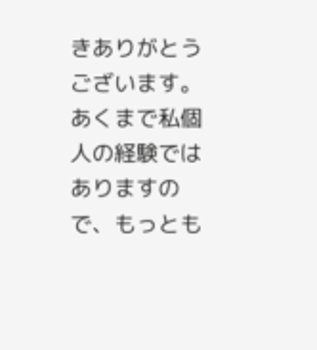きありがとうございます。
あくまで私個人の経験ではありますので、もっとも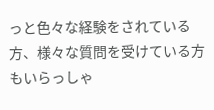っと色々な経験をされている方、様々な質問を受けている方もいらっしゃ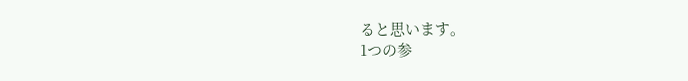ると思います。
1つの参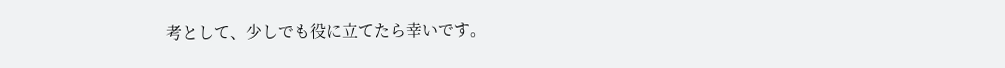考として、少しでも役に立てたら幸いです。